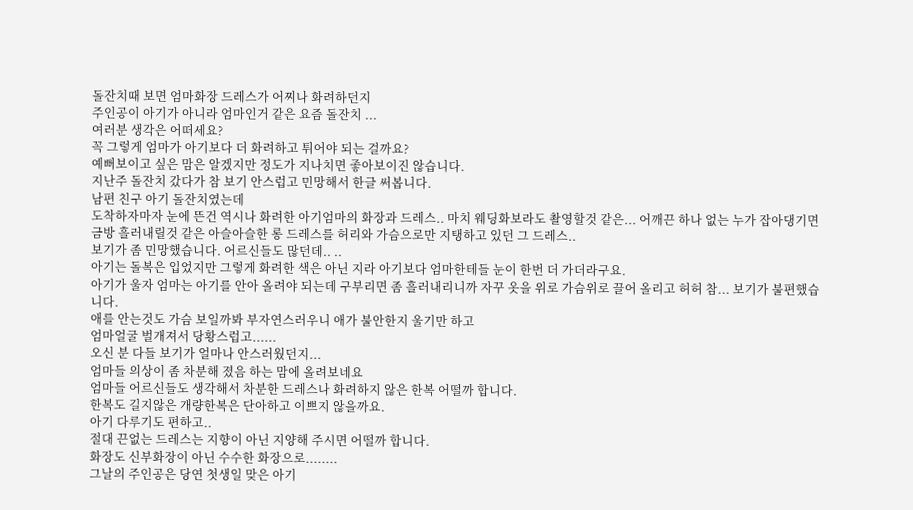돌잔치때 보면 엄마화장 드레스가 어찌나 화려하던지
주인공이 아기가 아니라 엄마인거 같은 요즘 돌잔치 ...
여러분 생각은 어떠세요?
꼭 그렇게 엄마가 아기보다 더 화려하고 튀어야 되는 걸까요?
예뻐보이고 싶은 맘은 알겠지만 정도가 지나치면 좋아보이진 않습니다.
지난주 돌잔치 갔다가 참 보기 안스럽고 민망해서 한글 써봅니다.
남편 친구 아기 돌잔치였는데
도착하자마자 눈에 뜬건 역시나 화려한 아기엄마의 화장과 드레스.. 마치 웨딩화보라도 촬영할것 같은... 어깨끈 하나 없는 누가 잡아댕기면 금방 흘러내릴것 같은 아슬아슬한 롱 드레스를 허리와 가슴으로만 지탱하고 있던 그 드레스..
보기가 좀 민망했습니다. 어르신들도 많던데.. ..
아기는 돌복은 입었지만 그렇게 화려한 색은 아닌 지라 아기보다 엄마한테들 눈이 한번 더 가더라구요.
아기가 울자 엄마는 아기를 안아 올려야 되는데 구부리면 좀 흘러내리니까 자꾸 옷을 위로 가슴위로 끌어 올리고 허허 참... 보기가 불편했습니다.
애를 안는것도 가슴 보일까봐 부자연스러우니 애가 불안한지 울기만 하고
엄마얼굴 벌개져서 당황스럽고......
오신 분 다들 보기가 얼마나 안스러웠던지...
엄마들 의상이 좀 차분해 졌음 하는 맘에 올려보네요
엄마들 어르신들도 생각해서 차분한 드레스나 화려하지 않은 한복 어떨까 합니다.
한복도 길지않은 개량한복은 단아하고 이쁘지 않을까요.
아기 다루기도 편하고..
절대 끈없는 드레스는 지향이 아닌 지양해 주시면 어떨까 합니다.
화장도 신부화장이 아닌 수수한 화장으로........
그날의 주인공은 당연 첫생일 맞은 아기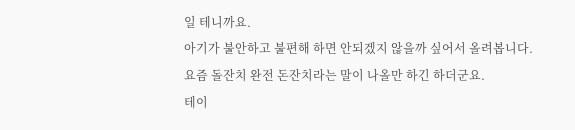일 테니까요.
아기가 불안하고 불편해 하면 안되겠지 않을까 싶어서 올려봅니다.
요즘 돌잔치 완전 돈잔치라는 말이 나올만 하긴 하더군요.
테이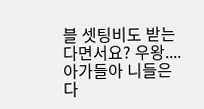블 셋팅비도 받는다면서요? 우왕.... 아가들아 니들은 다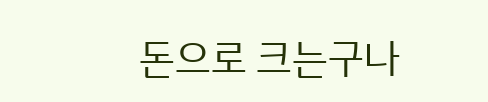돈으로 크는구나